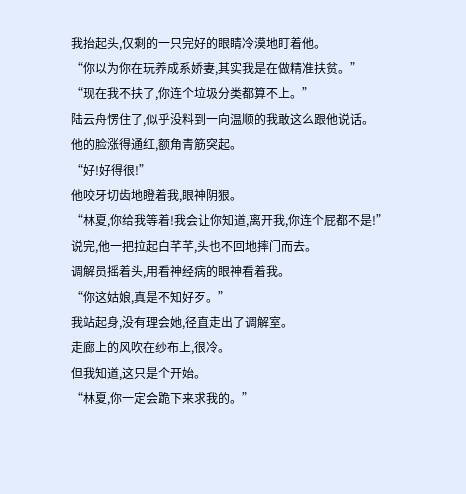我抬起头,仅剩的一只完好的眼睛冷漠地盯着他。
“你以为你在玩养成系娇妻,其实我是在做精准扶贫。”
“现在我不扶了,你连个垃圾分类都算不上。”
陆云舟愣住了,似乎没料到一向温顺的我敢这么跟他说话。
他的脸涨得通红,额角青筋突起。
“好!好得很!”
他咬牙切齿地瞪着我,眼神阴狠。
“林夏,你给我等着!我会让你知道,离开我,你连个屁都不是!”
说完,他一把拉起白芊芊,头也不回地摔门而去。
调解员摇着头,用看神经病的眼神看着我。
“你这姑娘,真是不知好歹。”
我站起身,没有理会她,径直走出了调解室。
走廊上的风吹在纱布上,很冷。
但我知道,这只是个开始。
“林夏,你一定会跪下来求我的。”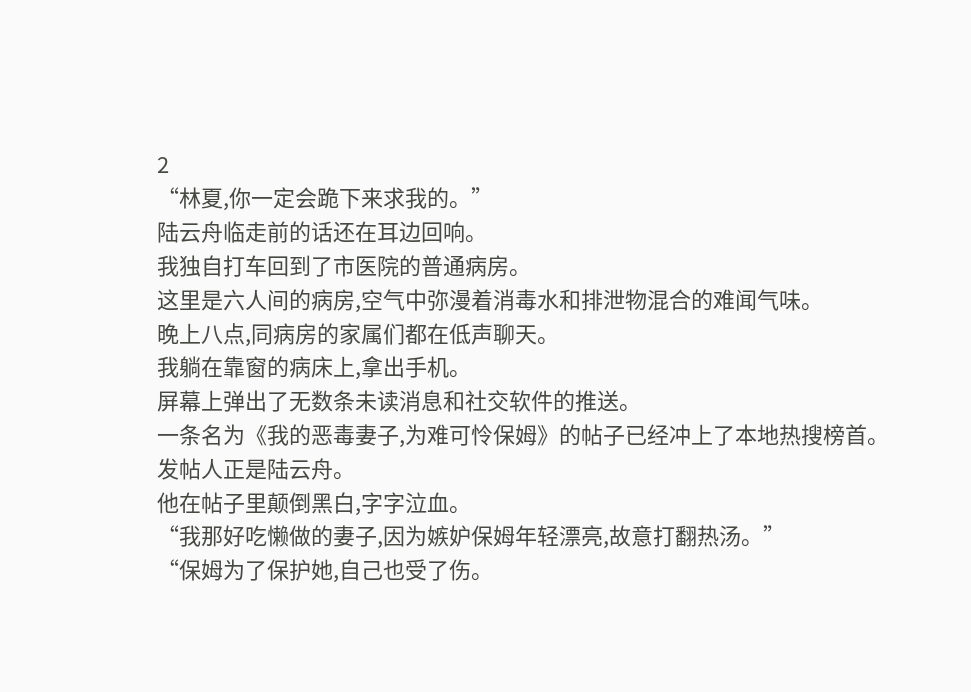2
“林夏,你一定会跪下来求我的。”
陆云舟临走前的话还在耳边回响。
我独自打车回到了市医院的普通病房。
这里是六人间的病房,空气中弥漫着消毒水和排泄物混合的难闻气味。
晚上八点,同病房的家属们都在低声聊天。
我躺在靠窗的病床上,拿出手机。
屏幕上弹出了无数条未读消息和社交软件的推送。
一条名为《我的恶毒妻子,为难可怜保姆》的帖子已经冲上了本地热搜榜首。
发帖人正是陆云舟。
他在帖子里颠倒黑白,字字泣血。
“我那好吃懒做的妻子,因为嫉妒保姆年轻漂亮,故意打翻热汤。”
“保姆为了保护她,自己也受了伤。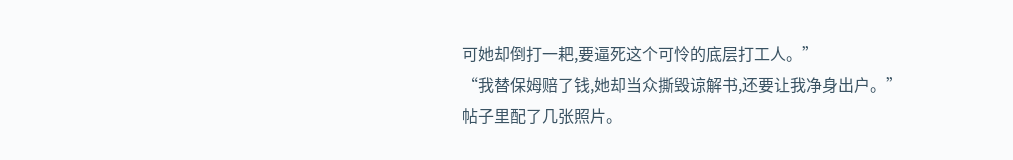可她却倒打一耙,要逼死这个可怜的底层打工人。”
“我替保姆赔了钱,她却当众撕毁谅解书,还要让我净身出户。”
帖子里配了几张照片。